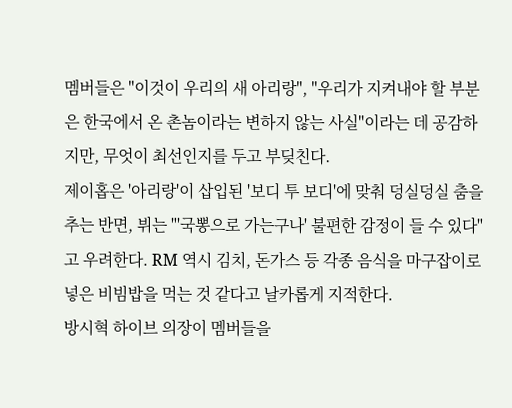멤버들은 "이것이 우리의 새 아리랑", "우리가 지켜내야 할 부분은 한국에서 온 촌놈이라는 변하지 않는 사실"이라는 데 공감하지만, 무엇이 최선인지를 두고 부딪친다.
제이홉은 '아리랑'이 삽입된 '보디 투 보디'에 맞춰 덩실덩실 춤을 추는 반면, 뷔는 "'국뽕으로 가는구나' 불편한 감정이 들 수 있다"고 우려한다. RM 역시 김치, 돈가스 등 각종 음식을 마구잡이로 넣은 비빔밥을 먹는 것 같다고 날카롭게 지적한다.
방시혁 하이브 의장이 멤버들을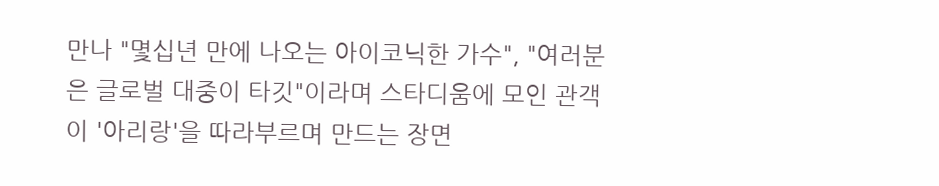만나 "몇십년 만에 나오는 아이코닉한 가수", "여러분은 글로벌 대중이 타깃"이라며 스타디움에 모인 관객이 '아리랑'을 따라부르며 만드는 장면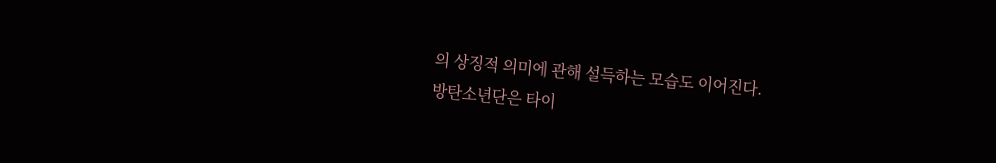의 상징적 의미에 관해 설득하는 모습도 이어진다.
방탄소년단은 타이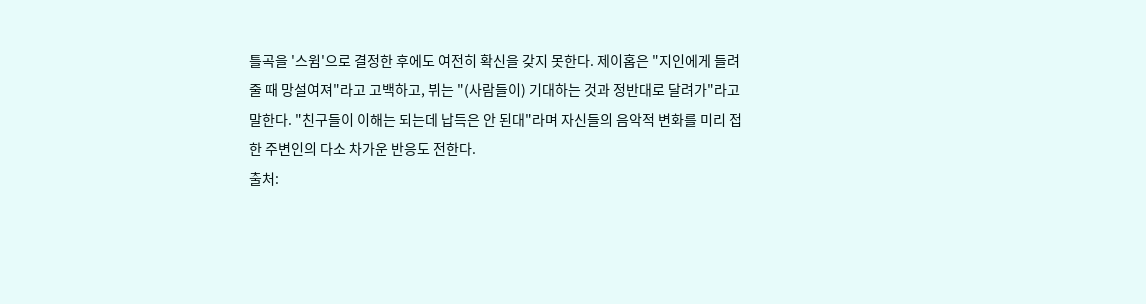틀곡을 '스윔'으로 결정한 후에도 여전히 확신을 갖지 못한다. 제이홉은 "지인에게 들려줄 때 망설여져"라고 고백하고, 뷔는 "(사람들이) 기대하는 것과 정반대로 달려가"라고 말한다. "친구들이 이해는 되는데 납득은 안 된대"라며 자신들의 음악적 변화를 미리 접한 주변인의 다소 차가운 반응도 전한다.
출처: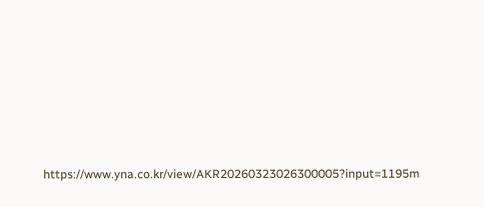https://www.yna.co.kr/view/AKR20260323026300005?input=1195m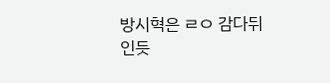방시혁은 ㄹㅇ 감다뒤인듯